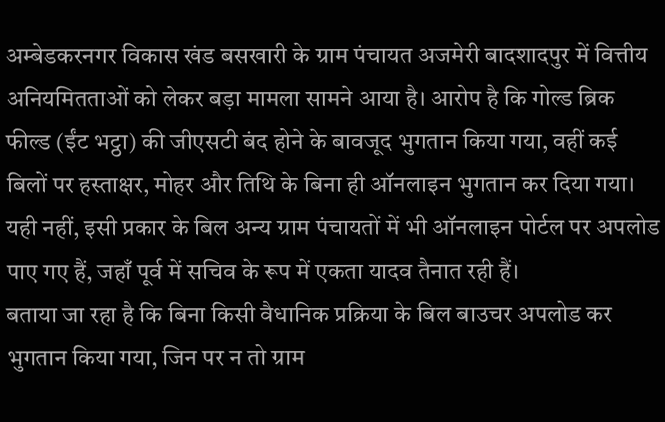अम्बेडकरनगर विकास खंड बसखारी के ग्राम पंचायत अजमेरी बादशादपुर में वित्तीय अनियमितताओं को लेकर बड़ा मामला सामने आया है। आरोप है कि गोल्ड ब्रिक फील्ड (ईंट भट्ठा) की जीएसटी बंद होने के बावजूद भुगतान किया गया, वहीं कई बिलों पर हस्ताक्षर, मोहर और तिथि के बिना ही ऑनलाइन भुगतान कर दिया गया। यही नहीं, इसी प्रकार के बिल अन्य ग्राम पंचायतों में भी ऑनलाइन पोर्टल पर अपलोड पाए गए हैं, जहाँ पूर्व में सचिव के रूप में एकता यादव तैनात रही हैं।
बताया जा रहा है कि बिना किसी वैधानिक प्रक्रिया के बिल बाउचर अपलोड कर भुगतान किया गया, जिन पर न तो ग्राम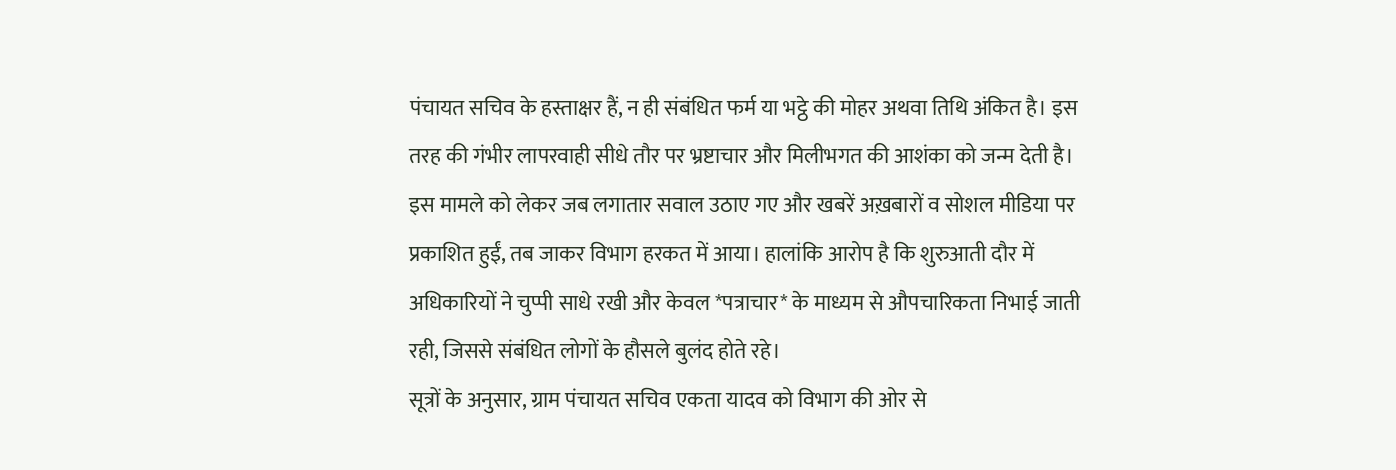पंचायत सचिव के हस्ताक्षर हैं, न ही संबंधित फर्म या भट्ठे की मोहर अथवा तिथि अंकित है। इस तरह की गंभीर लापरवाही सीधे तौर पर भ्रष्टाचार और मिलीभगत की आशंका को जन्म देती है।
इस मामले को लेकर जब लगातार सवाल उठाए गए और खबरें अख़बारों व सोशल मीडिया पर प्रकाशित हुईं, तब जाकर विभाग हरकत में आया। हालांकि आरोप है कि शुरुआती दौर में अधिकारियों ने चुप्पी साधे रखी और केवल *पत्राचार* के माध्यम से औपचारिकता निभाई जाती रही, जिससे संबंधित लोगों के हौसले बुलंद होते रहे।
सूत्रों के अनुसार, ग्राम पंचायत सचिव एकता यादव को विभाग की ओर से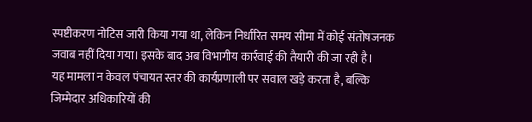स्पष्टीकरण नोटिस जारी किया गया था, लेकिन निर्धारित समय सीमा में कोई संतोषजनक जवाब नहीं दिया गया। इसके बाद अब विभागीय कार्रवाई की तैयारी की जा रही है।
यह मामला न केवल पंचायत स्तर की कार्यप्रणाली पर सवाल खड़े करता है, बल्कि जिम्मेदार अधिकारियों की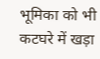भूमिका को भी कटघरे में खड़ा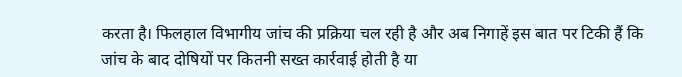करता है। फिलहाल विभागीय जांच की प्रक्रिया चल रही है और अब निगाहें इस बात पर टिकी हैं कि जांच के बाद दोषियों पर कितनी सख्त कार्रवाई होती है या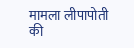मामला लीपापोती की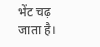भेंट चढ़ जाता है।